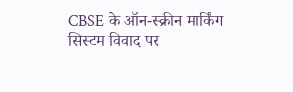CBSE के ऑन-स्क्रीन मार्किंग सिस्टम विवाद पर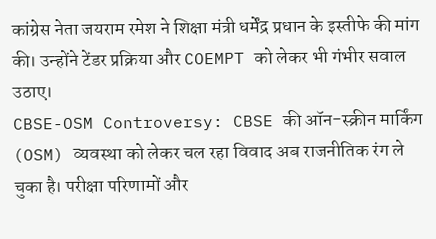कांग्रेस नेता जयराम रमेश ने शिक्षा मंत्री धर्मेंद्र प्रधान के इस्तीफे की मांग की। उन्होंने टेंडर प्रक्रिया और COEMPT को लेकर भी गंभीर सवाल उठाए।
CBSE-OSM Controversy: CBSE की ऑन-स्क्रीन मार्किंग (OSM) व्यवस्था को लेकर चल रहा विवाद अब राजनीतिक रंग ले चुका है। परीक्षा परिणामों और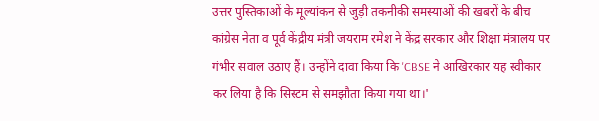उत्तर पुस्तिकाओं के मूल्यांकन से जुड़ी तकनीकी समस्याओं की खबरों के बीच कांग्रेस नेता व पूर्व केंद्रीय मंत्री जयराम रमेश ने केंद्र सरकार और शिक्षा मंत्रालय पर गंभीर सवाल उठाए हैं। उन्होंने दावा किया कि 'CBSE ने आखिरकार यह स्वीकार कर लिया है कि सिस्टम से समझौता किया गया था।'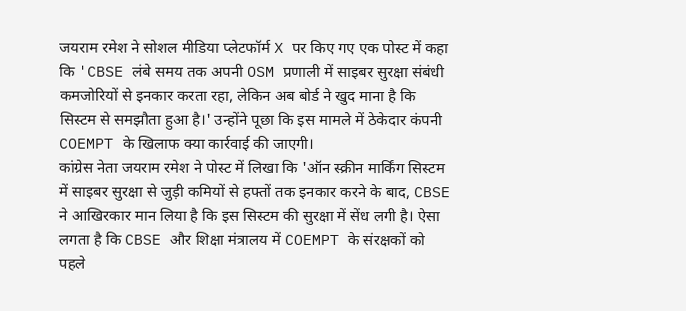जयराम रमेश ने सोशल मीडिया प्लेटफॉर्म X पर किए गए एक पोस्ट में कहा कि 'CBSE लंबे समय तक अपनी OSM प्रणाली में साइबर सुरक्षा संबंधी कमजोरियों से इनकार करता रहा, लेकिन अब बोर्ड ने खुद माना है कि सिस्टम से समझौता हुआ है।' उन्होंने पूछा कि इस मामले में ठेकेदार कंपनी COEMPT के खिलाफ क्या कार्रवाई की जाएगी।
कांग्रेस नेता जयराम रमेश ने पोस्ट में लिखा कि 'ऑन स्क्रीन मार्किंग सिस्टम में साइबर सुरक्षा से जुड़ी कमियों से हफ्तों तक इनकार करने के बाद, CBSE ने आखिरकार मान लिया है कि इस सिस्टम की सुरक्षा में सेंध लगी है। ऐसा लगता है कि CBSE और शिक्षा मंत्रालय में COEMPT के संरक्षकों को पहले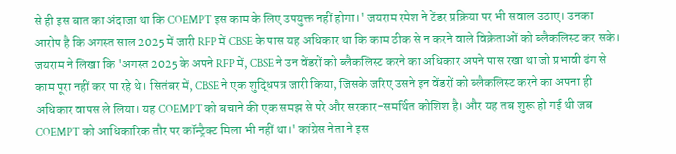से ही इस बात का अंदाजा था कि COEMPT इस काम के लिए उपयुक्त नहीं होगा।' जयराम रमेश ने टेंडर प्रक्रिया पर भी सवाल उठाए। उनका आरोप है कि अगस्त साल 2025 में जारी RFP में CBSE के पास यह अधिकार था कि काम ठीक से न करने वाले विक्रेताओं को ब्लैकलिस्ट कर सके।
जयराम ने लिखा कि 'अगस्त 2025 के अपने RFP में, CBSE ने उन वेंडरों को ब्लैकलिस्ट करने का अधिकार अपने पास रखा था जो प्रभावी ढंग से काम पूरा नहीं कर पा रहे थे। सितंबर में, CBSE ने एक शुद्धिपत्र जारी किया, जिसके जरिए उसने इन वेंडरों को ब्लैकलिस्ट करने का अपना ही अधिकार वापस ले लिया। यह COEMPT को बचाने की एक समझ से परे और सरकार-समर्थित कोशिश है। और यह तब शुरू हो गई थी जब COEMPT को आधिकारिक तौर पर कॉन्ट्रैक्ट मिला भी नहीं था।' कांग्रेस नेता ने इस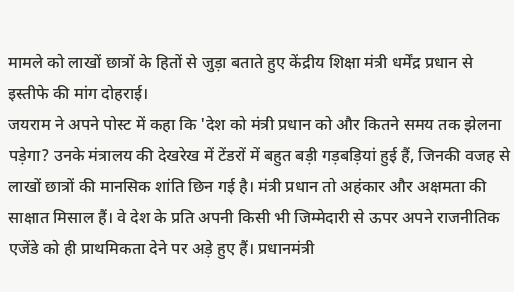मामले को लाखों छात्रों के हितों से जुड़ा बताते हुए केंद्रीय शिक्षा मंत्री धर्मेंद्र प्रधान से इस्तीफे की मांग दोहराई।
जयराम ने अपने पोस्ट में कहा कि 'देश को मंत्री प्रधान को और कितने समय तक झेलना पड़ेगा? उनके मंत्रालय की देखरेख में टेंडरों में बहुत बड़ी गड़बड़ियां हुई हैं, जिनकी वजह से लाखों छात्रों की मानसिक शांति छिन गई है। मंत्री प्रधान तो अहंकार और अक्षमता की साक्षात मिसाल हैं। वे देश के प्रति अपनी किसी भी जिम्मेदारी से ऊपर अपने राजनीतिक एजेंडे को ही प्राथमिकता देने पर अड़े हुए हैं। प्रधानमंत्री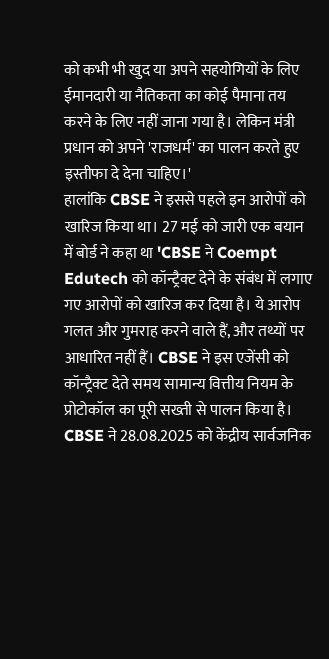को कभी भी खुद या अपने सहयोगियों के लिए ईमानदारी या नैतिकता का कोई पैमाना तय करने के लिए नहीं जाना गया है। लेकिन मंत्री प्रधान को अपने 'राजधर्म' का पालन करते हुए इस्तीफा दे देना चाहिए।'
हालांकि CBSE ने इससे पहले इन आरोपों को खारिज किया था। 27 मई को जारी एक बयान में बोर्ड ने कहा था 'CBSE ने Coempt Edutech को कॉन्ट्रैक्ट देने के संबंध में लगाए गए आरोपों को खारिज कर दिया है। ये आरोप गलत और गुमराह करने वाले हैं, और तथ्यों पर आधारित नहीं हैं। CBSE ने इस एजेंसी को कॉन्ट्रैक्ट देते समय सामान्य वित्तीय नियम के प्रोटोकॉल का पूरी सख्ती से पालन किया है।
CBSE ने 28.08.2025 को केंद्रीय सार्वजनिक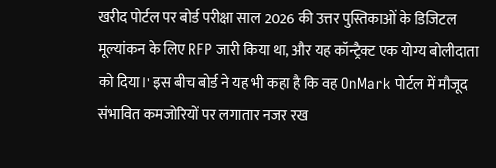खरीद पोर्टल पर बोर्ड परीक्षा साल 2026 की उत्तर पुस्तिकाओं के डिजिटल मूल्यांकन के लिए RFP जारी किया था, और यह कॉन्ट्रैक्ट एक योग्य बोलीदाता को दिया।' इस बीच बोर्ड ने यह भी कहा है कि वह OnMark पोर्टल में मौजूद संभावित कमजोरियों पर लगातार नजर रख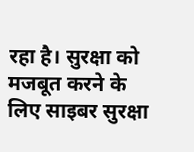रहा है। सुरक्षा को मजबूत करने के लिए साइबर सुरक्षा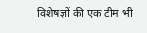विशेषज्ञों की एक टीम भी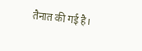तैनात की गई है।